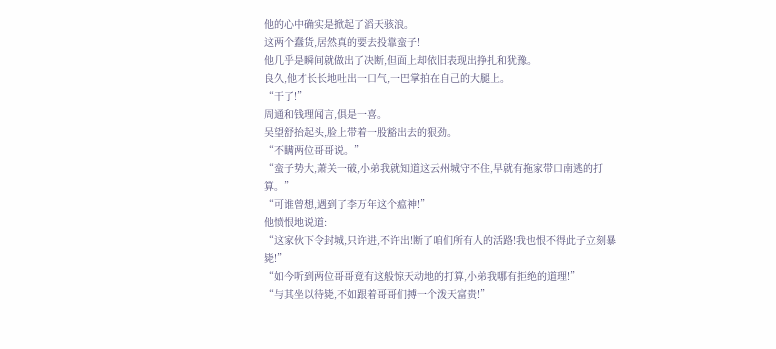他的心中确实是掀起了滔天骇浪。
这两个蠢货,居然真的要去投靠蛮子!
他几乎是瞬间就做出了决断,但面上却依旧表现出挣扎和犹豫。
良久,他才长长地吐出一口气,一巴掌拍在自己的大腿上。
“干了!”
周通和钱理闻言,俱是一喜。
吴望舒抬起头,脸上带着一股豁出去的狠劲。
“不瞒两位哥哥说。”
“蛮子势大,萧关一破,小弟我就知道这云州城守不住,早就有拖家带口南逃的打算。”
“可谁曾想,遇到了李万年这个瘟神!”
他愤恨地说道:
“这家伙下令封城,只许进,不许出!断了咱们所有人的活路!我也恨不得此子立刻暴毙!”
“如今听到两位哥哥竟有这般惊天动地的打算,小弟我哪有拒绝的道理!”
“与其坐以待毙,不如跟着哥哥们搏一个泼天富贵!”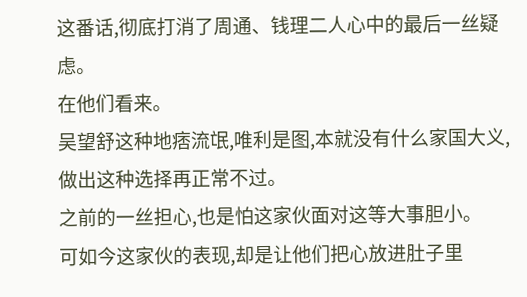这番话,彻底打消了周通、钱理二人心中的最后一丝疑虑。
在他们看来。
吴望舒这种地痞流氓,唯利是图,本就没有什么家国大义,做出这种选择再正常不过。
之前的一丝担心,也是怕这家伙面对这等大事胆小。
可如今这家伙的表现,却是让他们把心放进肚子里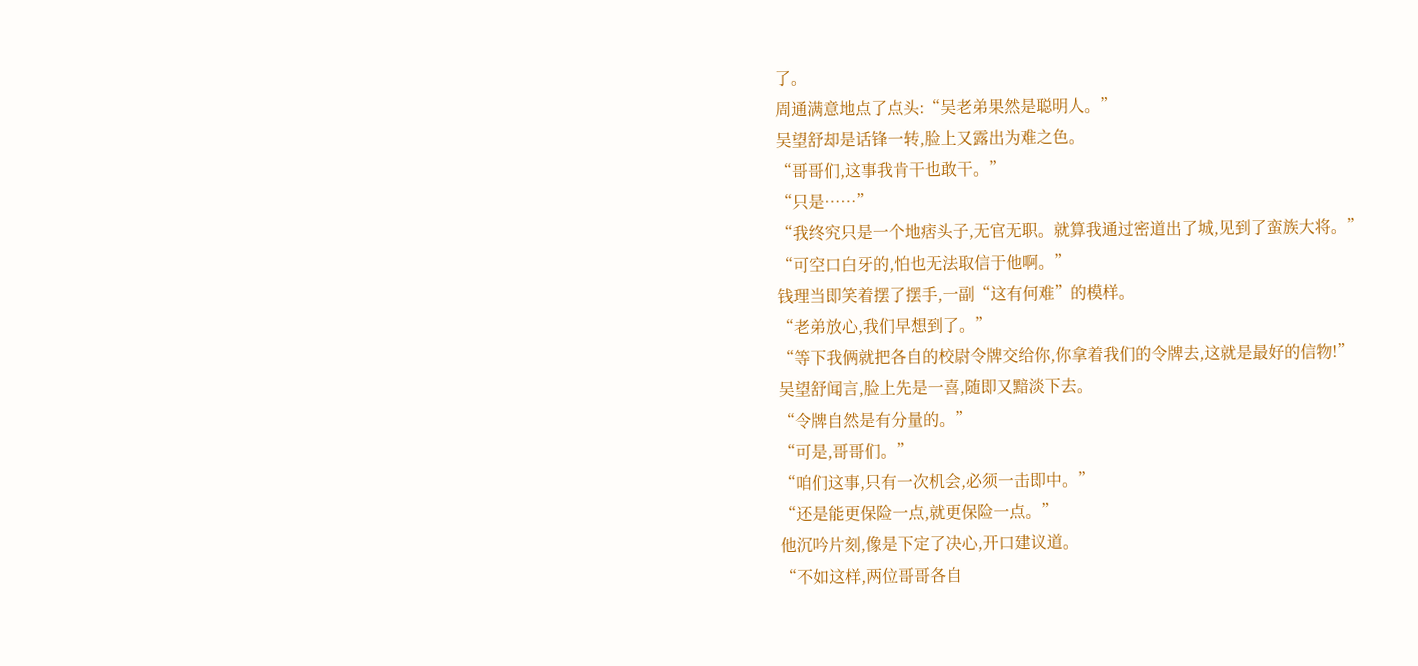了。
周通满意地点了点头:“吴老弟果然是聪明人。”
吴望舒却是话锋一转,脸上又露出为难之色。
“哥哥们,这事我肯干也敢干。”
“只是……”
“我终究只是一个地痞头子,无官无职。就算我通过密道出了城,见到了蛮族大将。”
“可空口白牙的,怕也无法取信于他啊。”
钱理当即笑着摆了摆手,一副“这有何难”的模样。
“老弟放心,我们早想到了。”
“等下我俩就把各自的校尉令牌交给你,你拿着我们的令牌去,这就是最好的信物!”
吴望舒闻言,脸上先是一喜,随即又黯淡下去。
“令牌自然是有分量的。”
“可是,哥哥们。”
“咱们这事,只有一次机会,必须一击即中。”
“还是能更保险一点,就更保险一点。”
他沉吟片刻,像是下定了决心,开口建议道。
“不如这样,两位哥哥各自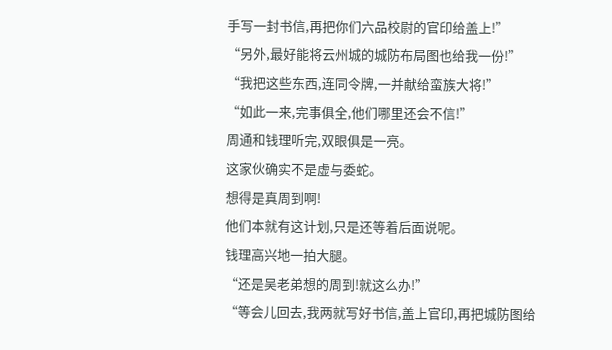手写一封书信,再把你们六品校尉的官印给盖上!”
“另外,最好能将云州城的城防布局图也给我一份!”
“我把这些东西,连同令牌,一并献给蛮族大将!”
“如此一来,完事俱全,他们哪里还会不信!”
周通和钱理听完,双眼俱是一亮。
这家伙确实不是虚与委蛇。
想得是真周到啊!
他们本就有这计划,只是还等着后面说呢。
钱理高兴地一拍大腿。
“还是吴老弟想的周到!就这么办!”
“等会儿回去,我两就写好书信,盖上官印,再把城防图给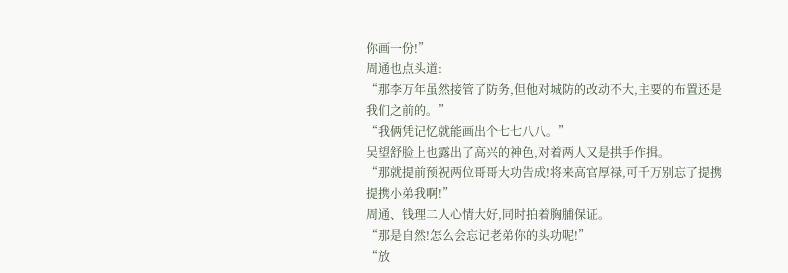你画一份!”
周通也点头道:
“那李万年虽然接管了防务,但他对城防的改动不大,主要的布置还是我们之前的。”
“我俩凭记忆就能画出个七七八八。”
吴望舒脸上也露出了高兴的神色,对着两人又是拱手作揖。
“那就提前预祝两位哥哥大功告成!将来高官厚禄,可千万别忘了提携提携小弟我啊!”
周通、钱理二人心情大好,同时拍着胸脯保证。
“那是自然!怎么会忘记老弟你的头功呢!”
“放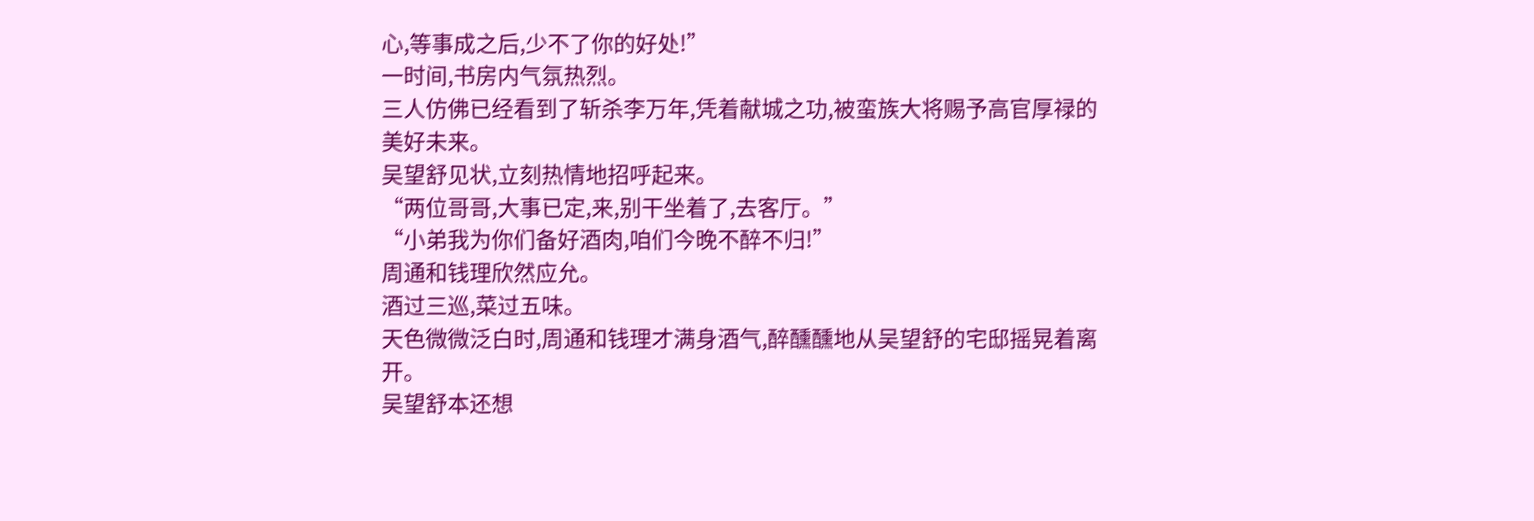心,等事成之后,少不了你的好处!”
一时间,书房内气氛热烈。
三人仿佛已经看到了斩杀李万年,凭着献城之功,被蛮族大将赐予高官厚禄的美好未来。
吴望舒见状,立刻热情地招呼起来。
“两位哥哥,大事已定,来,别干坐着了,去客厅。”
“小弟我为你们备好酒肉,咱们今晚不醉不归!”
周通和钱理欣然应允。
酒过三巡,菜过五味。
天色微微泛白时,周通和钱理才满身酒气,醉醺醺地从吴望舒的宅邸摇晃着离开。
吴望舒本还想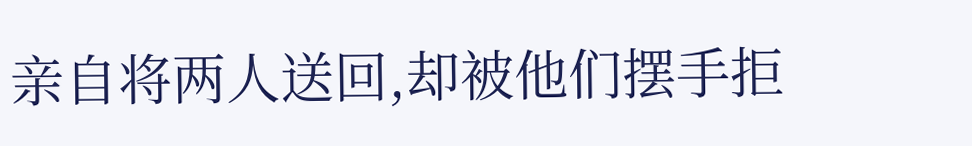亲自将两人送回,却被他们摆手拒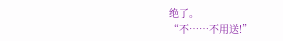绝了。
“不……不用送!”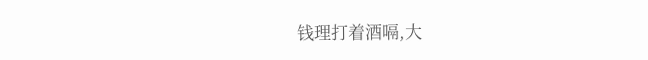钱理打着酒嗝,大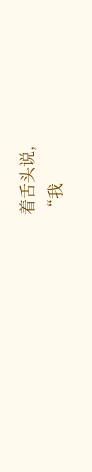着舌头说,
“我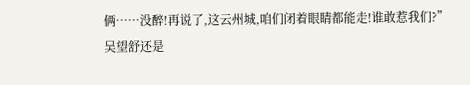俩……没醉!再说了,这云州城,咱们闭着眼睛都能走!谁敢惹我们?”
吴望舒还是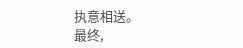执意相送。
最终,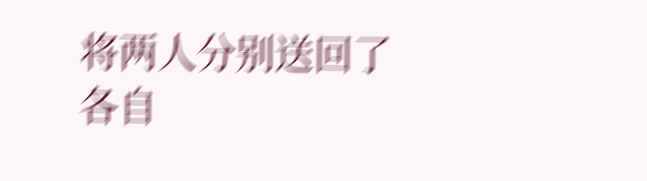将两人分别送回了各自